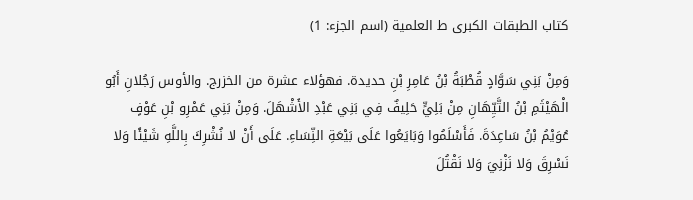كتاب الطبقات الكبرى ط العلمية (اسم الجزء: 1)

وَمِنْ بَنِي سَوَّادٍ قُطْبَةُ بْنُ عَامِرِ بْنِ حديدة. فهؤلاء عشرة من الخزرج. والأوس رَجُلانِ أَبُو الْهَيْثَمِ بْنُ التَّيِّهَانِ مِنْ بَلِيٍّ حَلِيفٌ فِي بَنِي عَبْدِ الأَشْهَلَ. وَمِنْ بَنِي عَمْرِو بْنِ عَوْفٍ عُوَيْمُ بْنُ سَاعِدَةَ. فَأَسْلَمُوا وَبَايَعُوا عَلَى بَيْعَةِ النِّسَاءِ. عَلَى أَنْ لا نُشْرِكَ بِاللَّهِ شَيْئًا وَلا نَسْرِقَ وَلا نَزْنِيَ وَلا نَقْتُلَ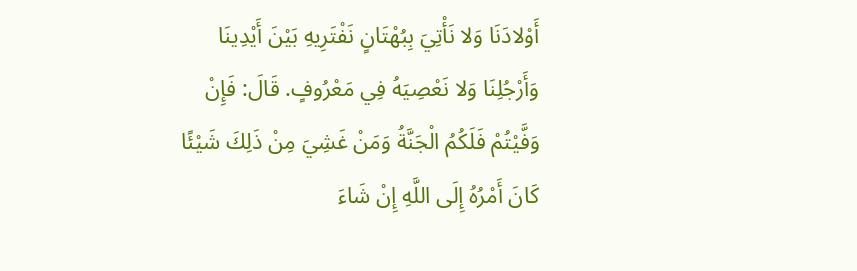أَوْلادَنَا وَلا نَأْتِيَ بِبُهْتَانٍ نَفْتَرِيهِ بَيْنَ أَيْدِينَا وَأَرْجُلِنَا وَلا نَعْصِيَهُ فِي مَعْرُوفٍ. قَالَ: فَإِنْ وَفَّيْتُمْ فَلَكُمُ الْجَنَّةُ وَمَنْ غَشِيَ مِنْ ذَلِكَ شَيْئًا كَانَ أَمْرُهُ إِلَى اللَّهِ إِنْ شَاءَ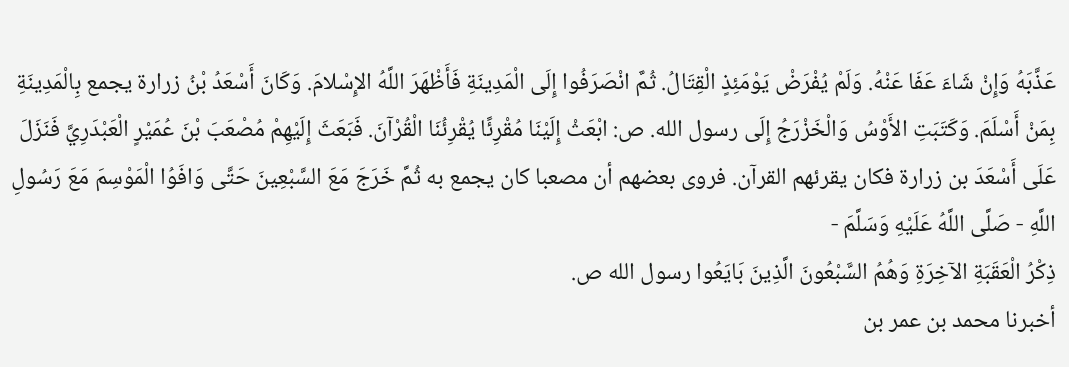عَذَّبَهُ وَإِنْ شَاءَ عَفَا عَنْهُ. وَلَمْ يُفْرَضْ يَوْمَئِذٍ الْقِتَالُ. ثُمَّ انْصَرَفُوا إِلَى الْمَدِينَةِ فَأَظْهَرَ اللَّهُ الإِسْلامَ. وَكَانَ أَسْعَدُ بْنُ زرارة يجمع بِالْمَدِينَةِ بِمَنْ أَسْلَمَ. وَكَتَبَتِ الأَوْسُ وَالْخَزْرَجُ إِلَى رسول الله. ص: ابْعَثْ إِلَيْنَا مُقْرِئًا يُقْرِئُنَا الْقُرْآنَ. فَبَعَثَ إِلَيْهِمْ مُصْعَبَ بْنَ عُمَيْرٍ الْعَبْدَرِيَّ فَنَزَلَ عَلَى أَسْعَدَ بن زرارة فكان يقرئهم القرآن. فروى بعضهم أن مصعبا كان يجمع به ثُمَّ خَرَجَ مَعَ السَّبْعِينَ حَتَّى وَافَوُا الْمَوْسِمَ مَعَ رَسُولِ اللَّهِ - صَلَّى اللَّهُ عَلَيْهِ وَسَلَّمَ -
ذِكْرُ الْعَقَبَةِ الآخِرَةِ وَهُمُ السَّبْعُونَ الَّذِينَ بَايَعُوا رسول الله ص.
أخبرنا محمد بن عمر بن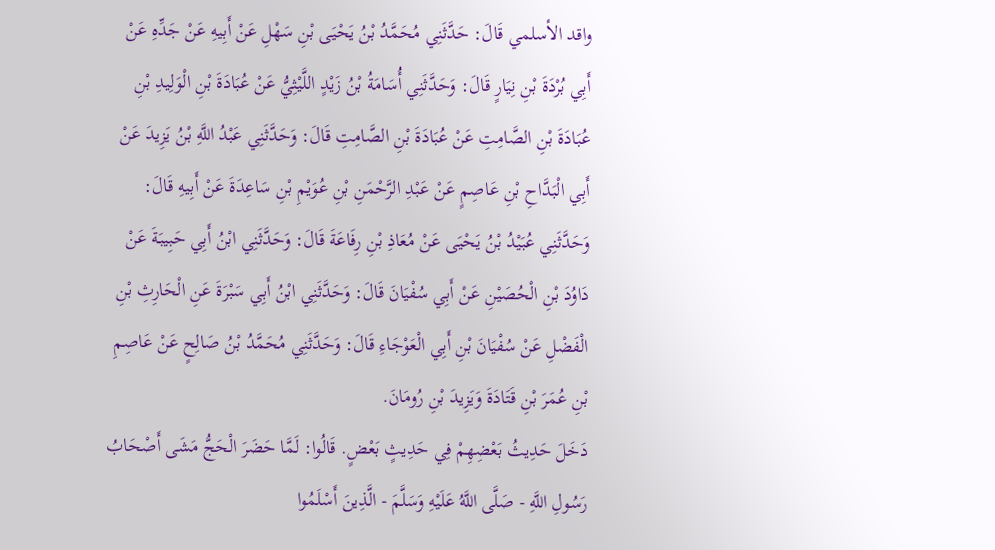واقد الأسلمي قَالَ: حَدَّثَنِي مُحَمَّدُ بْنُ يَحْيَى بْنِ سَهْلِ عَنْ أَبِيهِ عَنْ جَدِّهِ عَنْ أَبِي بُرْدَةَ بْنِ نِيَارٍ قَالَ: وَحَدَّثَنِي أُسَامَةُ بْنُ زَيْدٍ اللَّيْثِيُّ عَنْ عُبَادَةَ بْنِ الْوَلِيدِ بْنِ عُبَادَةَ بْنِ الصَّامِتِ عَنْ عُبَادَةَ بْنِ الصَّامِتِ قَالَ: وَحَدَّثَنِي عَبْدُ اللَّهِ بْنُ يَزِيدَ عَنْ أَبِي الْبَدَّاحِ بْنِ عَاصِمٍ عَنْ عَبْدِ الرَّحْمَنِ بْنِ عُوَيْمِ بْنِ سَاعِدَةَ عَنْ أَبِيهِ قَالَ: وَحَدَّثَنِي عُبَيْدُ بْنُ يَحْيَى عَنْ مُعَاذِ بْنِ رِفَاعَةَ قَالَ: وَحَدَّثَنِي ابْنُ أَبِي حَبِيبَةَ عَنْ دَاوُدَ بْنِ الْحُصَيْنِ عَنْ أَبِي سُفْيَانَ قَالَ: وَحَدَّثَنِي ابْنُ أَبِي سَبْرَةَ عَنِ الْحَارِثِ بْنِ الْفَضْلِ عَنْ سُفْيَانَ بْنِ أَبِي الْعَوْجَاءِ قَالَ: وَحَدَّثَنِي مُحَمَّدُ بْنُ صَالِحٍ عَنْ عَاصِمِ بْنِ عُمَرَ بْنِ قَتَادَةَ وَيَزِيدَ بْنِ رُومَانَ.
دَخَلَ حَدِيثُ بَعْضِهِمْ فِي حَدِيثٍ بَعْضٍ. قَالُوا: لَمَّا حَضَرَ الْحَجُّ مَشَى أَصْحَابُ رَسُولِ اللَّهِ - صَلَّى اللَّهُ عَلَيْهِ وَسَلَّمَ - الَّذِينَ أَسْلَمُوا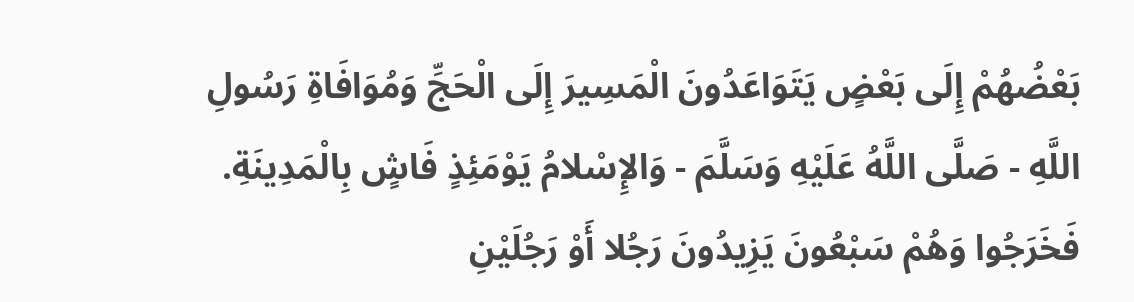بَعْضُهُمْ إِلَى بَعْضٍ يَتَوَاعَدُونَ الْمَسِيرَ إِلَى الْحَجِّ وَمُوَافَاةِ رَسُولِ اللَّهِ - صَلَّى اللَّهُ عَلَيْهِ وَسَلَّمَ - وَالإِسْلامُ يَوْمَئِذٍ فَاشٍ بِالْمَدِينَةِ. فَخَرَجُوا وَهُمْ سَبْعُونَ يَزِيدُونَ رَجُلا أَوْ رَجُلَيْنِ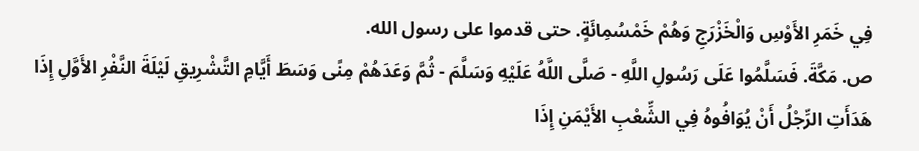فِي خَمَرِ الأَوْسِ وَالْخَزْرَجِ وَهُمْ خَمْسُمِائَةٍ. حتى قدموا على رسول الله.
ص. مَكَّةَ. فَسَلَّمُوا عَلَى رَسُولِ اللَّهِ - صَلَّى اللَّهُ عَلَيْهِ وَسَلَّمَ - ثُمَّ وَعَدَهُمْ مِنًى وَسَطَ أَيَّامِ التَّشْرِيقِ لَيْلَةَ النَّفْرِ الأَوَّلِ إِذَا هَدَأَتِ الرِّجْلُ أَنْ يُوَافُوهُ فِي الشِّعْبِ الأَيْمَنِ إِذَا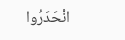انْحَدَرُوا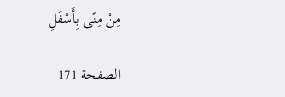مِنْ مِنًى بِأَسْفَلِ

الصفحة 171